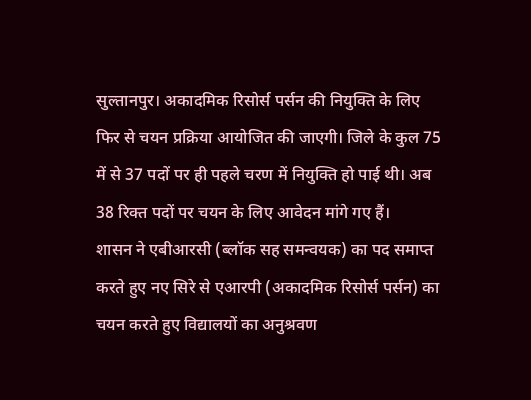सुल्तानपुर। अकादमिक रिसोर्स पर्सन की नियुक्ति के लिए फिर से चयन प्रक्रिया आयोजित की जाएगी। जिले के कुल 75 में से 37 पदों पर ही पहले चरण में नियुक्ति हो पाई थी। अब 38 रिक्त पदों पर चयन के लिए आवेदन मांगे गए हैं।
शासन ने एबीआरसी (ब्लॉक सह समन्वयक) का पद समाप्त करते हुए नए सिरे से एआरपी (अकादमिक रिसोर्स पर्सन) का चयन करते हुए विद्यालयों का अनुश्रवण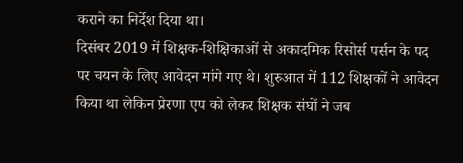कराने का निर्देश दिया था।
दिसंबर 2019 में शिक्षक-शिक्षिकाओं से अकादमिक रिसोर्स पर्सन के पद पर चयन के लिए आवेदन मांगे गए थे। शुरुआत में 112 शिक्षकों ने आवेदन किया था लेकिन प्रेरणा एप को लेकर शिक्षक संघों ने जब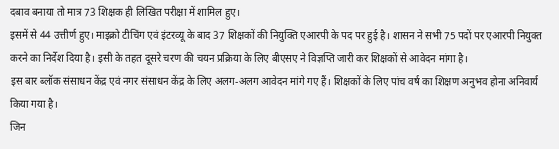दबाव बनाया तो मात्र 73 शिक्षक ही लिखित परीक्षा में शामिल हुए।
इसमें से 44 उत्तीर्ण हुए। माइक्रो टीचिंग एवं इंटरव्यू के बाद 37 शिक्षकों की नियुक्ति एआरपी के पद पर हुई है। शासन ने सभी 75 पदों पर एआरपी नियुक्त करने का निर्देश दिया है। इसी के तहत दूसरे चरण की चयन प्रक्रिया के लिए बीएसए ने विज्ञप्ति जारी कर शिक्षकों से आवेदन मांगा है।
इस बार ब्लॉक संसाधन केंद्र एवं नगर संसाधन केंद्र के लिए अलग-अलग आवेदन मांगे गए हैं। शिक्षकों के लिए पांच वर्ष का शिक्षण अनुभव होना अनिवार्य किया गया है।
जिन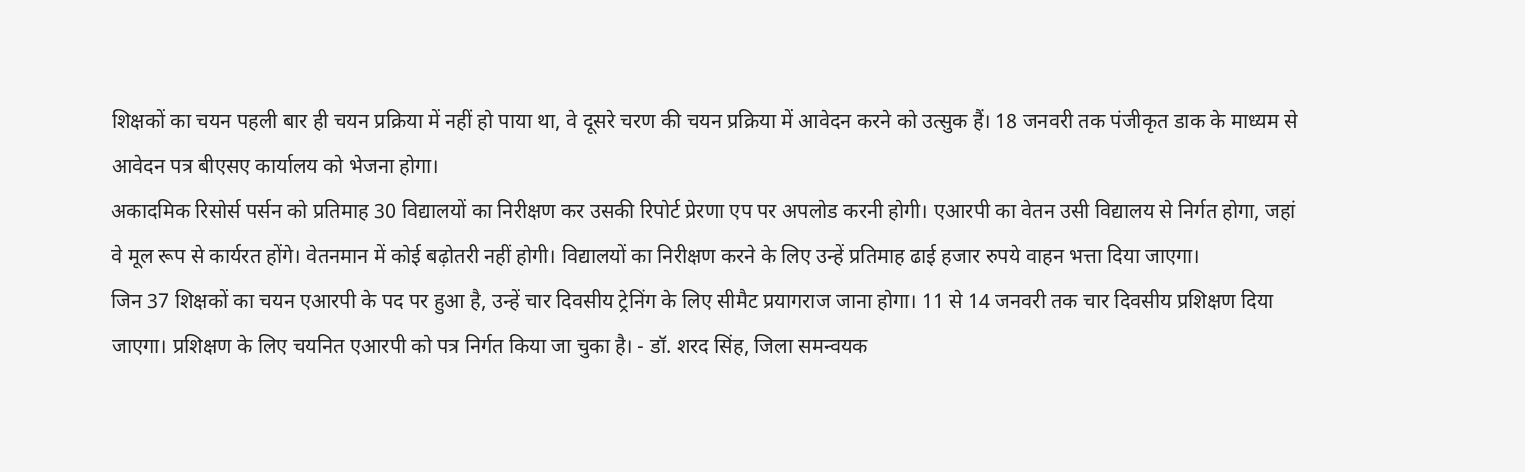शिक्षकों का चयन पहली बार ही चयन प्रक्रिया में नहीं हो पाया था, वे दूसरे चरण की चयन प्रक्रिया में आवेदन करने को उत्सुक हैं। 18 जनवरी तक पंजीकृत डाक के माध्यम से आवेदन पत्र बीएसए कार्यालय को भेजना होगा।
अकादमिक रिसोर्स पर्सन को प्रतिमाह 30 विद्यालयों का निरीक्षण कर उसकी रिपोर्ट प्रेरणा एप पर अपलोड करनी होगी। एआरपी का वेतन उसी विद्यालय से निर्गत होगा, जहां वे मूल रूप से कार्यरत होंगे। वेतनमान में कोई बढ़ोतरी नहीं होगी। विद्यालयों का निरीक्षण करने के लिए उन्हें प्रतिमाह ढाई हजार रुपये वाहन भत्ता दिया जाएगा।
जिन 37 शिक्षकों का चयन एआरपी के पद पर हुआ है, उन्हें चार दिवसीय ट्रेनिंग के लिए सीमैट प्रयागराज जाना होगा। 11 से 14 जनवरी तक चार दिवसीय प्रशिक्षण दिया जाएगा। प्रशिक्षण के लिए चयनित एआरपी को पत्र निर्गत किया जा चुका है। - डॉ. शरद सिंह, जिला समन्वयक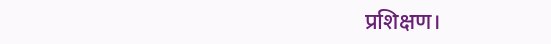प्रशिक्षण।